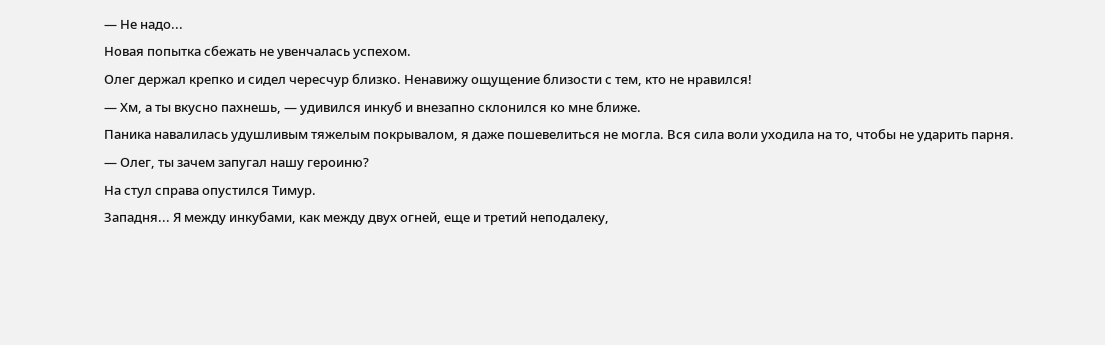— Не надо...
Новая попытка сбежать не увенчалась успехом.
Олег держал крепко и сидел чересчур близко. Ненавижу ощущение близости с тем, кто не нравился!
— Хм, а ты вкусно пахнешь, — удивился инкуб и внезапно склонился ко мне ближе.
Паника навалилась удушливым тяжелым покрывалом, я даже пошевелиться не могла. Вся сила воли уходила на то, чтобы не ударить парня.
— Олег, ты зачем запугал нашу героиню?
На стул справа опустился Тимур.
Западня... Я между инкубами, как между двух огней, еще и третий неподалеку,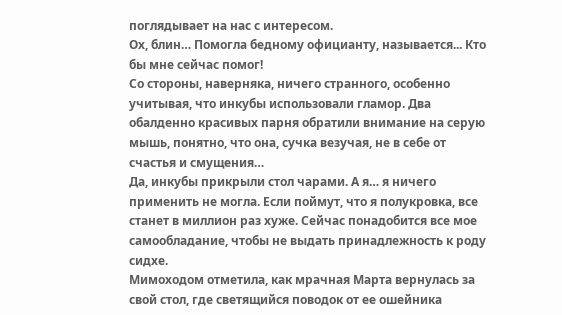поглядывает на нас с интересом.
Ох, блин… Помогла бедному официанту, называется... Кто бы мне сейчас помог!
Со стороны, наверняка, ничего странного, особенно учитывая, что инкубы использовали гламор. Два обалденно красивых парня обратили внимание на серую мышь, понятно, что она, сучка везучая, не в себе от счастья и смущения…
Да, инкубы прикрыли стол чарами. А я… я ничего применить не могла. Если поймут, что я полукровка, все станет в миллион раз хуже. Сейчас понадобится все мое самообладание, чтобы не выдать принадлежность к роду сидхе.
Мимоходом отметила, как мрачная Марта вернулась за свой стол, где светящийся поводок от ее ошейника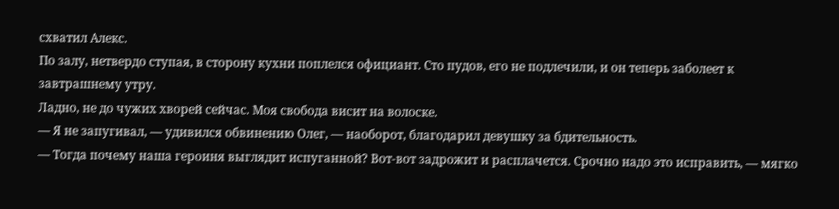схватил Алекс.
По залу, нетвердо ступая, в сторону кухни поплелся официант. Сто пудов, его не подлечили, и он теперь заболеет к завтрашнему утру.
Ладно, не до чужих хворей сейчас. Моя свобода висит на волоске.
— Я не запугивал, — удивился обвинению Олег, — наоборот, благодарил девушку за бдительность.
— Тогда почему наша героиня выглядит испуганной? Вот-вот задрожит и расплачется. Срочно надо это исправить, — мягко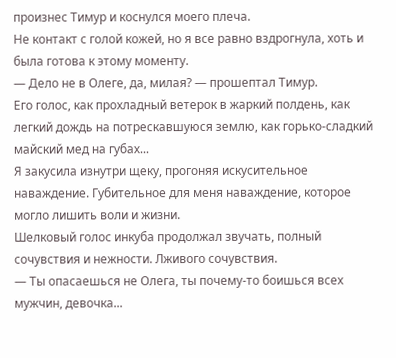произнес Тимур и коснулся моего плеча.
Не контакт с голой кожей, но я все равно вздрогнула, хоть и была готова к этому моменту.
— Дело не в Олеге, да, милая? — прошептал Тимур.
Его голос, как прохладный ветерок в жаркий полдень, как легкий дождь на потрескавшуюся землю, как горько-сладкий майский мед на губах...
Я закусила изнутри щеку, прогоняя искусительное наваждение. Губительное для меня наваждение, которое могло лишить воли и жизни.
Шелковый голос инкуба продолжал звучать, полный сочувствия и нежности. Лживого сочувствия.
— Ты опасаешься не Олега, ты почему-то боишься всех мужчин, девочка...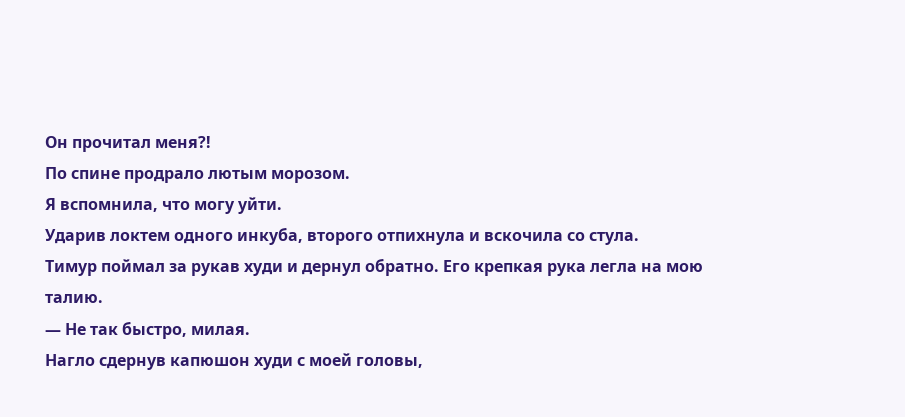Он прочитал меня?!
По спине продрало лютым морозом.
Я вспомнила, что могу уйти.
Ударив локтем одного инкуба, второго отпихнула и вскочила со стула.
Тимур поймал за рукав худи и дернул обратно. Его крепкая рука легла на мою талию.
— Не так быстро, милая.
Нагло сдернув капюшон худи с моей головы,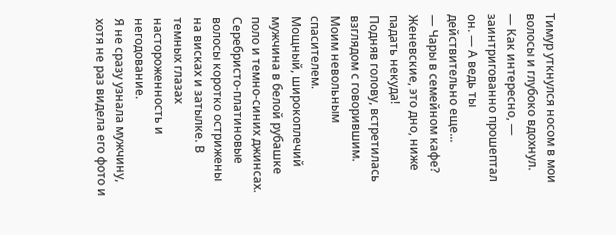Тимур уткнулся носом в мои волосы и глубоко вдохнул.
— Как интересно, — заинтригованно прошептал он. — А ведь ты действительно еще...
— Чары в семейном кафе? Женевские, это дно, ниже падать некуда!
Подняв голову, встретилась взглядом с говорившим.
Моим невольным спасителем.
Мощный, широкоплечий мужчина в белой рубашке поло и темно-синих джинсах. Серебристо-платиновые волосы коротко острижены на висках и затылке. В темных глазах настороженность и негодование.
Я не сразу узнала мужчину, хотя не раз видела его фото и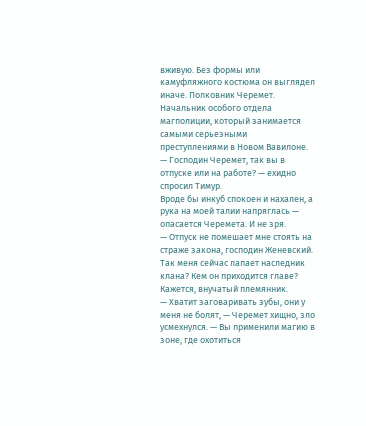вживую. Без формы или камуфляжного костюма он выглядел иначе. Полковник Черемет. Начальник особого отдела магполиции, который занимается самыми серьезными преступлениями в Новом Вавилоне.
— Господин Черемет, так вы в отпуске или на работе? — ехидно спросил Тимур.
Вроде бы инкуб спокоен и нахален, а рука на моей талии напряглась — опасается Черемета. И не зря.
— Отпуск не помешает мне стоять на страже закона, господин Женевский.
Так меня сейчас лапает наследник клана? Кем он приходится главе? Кажется, внучатый племянник.
— Хватит заговаривать зубы, они у меня не болят, — Черемет хищно, зло усмехнулся. — Вы применили магию в зоне, где охотиться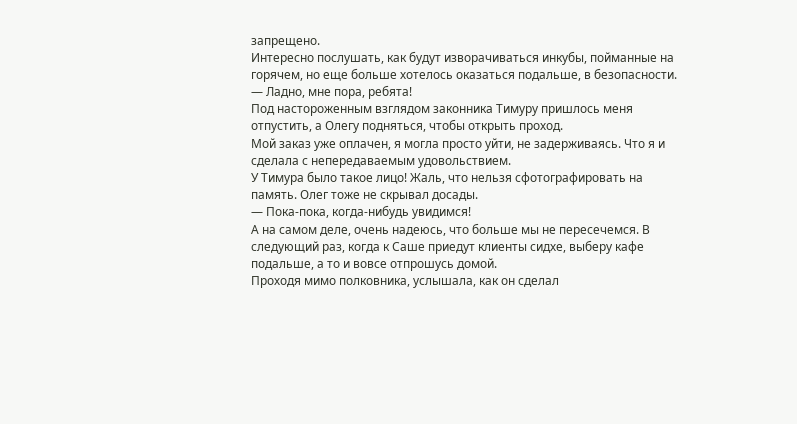запрещено.
Интересно послушать, как будут изворачиваться инкубы, пойманные на горячем, но еще больше хотелось оказаться подальше, в безопасности.
— Ладно, мне пора, ребята!
Под настороженным взглядом законника Тимуру пришлось меня отпустить, а Олегу подняться, чтобы открыть проход.
Мой заказ уже оплачен, я могла просто уйти, не задерживаясь. Что я и сделала с непередаваемым удовольствием.
У Тимура было такое лицо! Жаль, что нельзя сфотографировать на память. Олег тоже не скрывал досады.
— Пока-пока, когда-нибудь увидимся!
А на самом деле, очень надеюсь, что больше мы не пересечемся. В следующий раз, когда к Саше приедут клиенты сидхе, выберу кафе подальше, а то и вовсе отпрошусь домой.
Проходя мимо полковника, услышала, как он сделал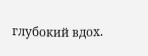глубокий вдох.